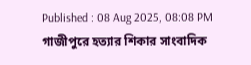Published : 08 Aug 2025, 08:08 PM
গাজীপুরে হত্যার শিকার সাংবাদিক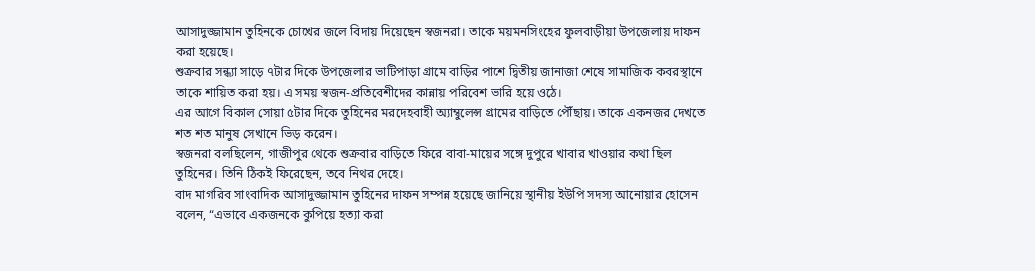আসাদুজ্জামান তুহিনকে চোখের জলে বিদায় দিয়েছেন স্বজনরা। তাকে ময়মনসিংহের ফুলবাড়ীয়া উপজেলায় দাফন করা হয়েছে।
শুক্রবার সন্ধ্যা সাড়ে ৭টার দিকে উপজেলার ভাটিপাড়া গ্রামে বাড়ির পাশে দ্বিতীয় জানাজা শেষে সামাজিক কবরস্থানে তাকে শায়িত করা হয়। এ সময় স্বজন-প্রতিবেশীদের কান্নায় পরিবেশ ভারি হয়ে ওঠে।
এর আগে বিকাল সোয়া ৫টার দিকে তুহিনের মরদেহবাহী অ্যাম্বুলেন্স গ্রামের বাড়িতে পৌঁছায়। তাকে একনজর দেখতে শত শত মানুষ সেখানে ভিড় করেন।
স্বজনরা বলছিলেন, গাজীপুর থেকে শুক্রবার বাড়িতে ফিরে বাবা-মায়ের সঙ্গে দুপুরে খাবার খাওয়ার কথা ছিল তুহিনের। তিনি ঠিকই ফিরেছেন, তবে নিথর দেহে।
বাদ মাগরিব সাংবাদিক আসাদুজ্জামান তুহিনের দাফন সম্পন্ন হয়েছে জানিয়ে স্থানীয় ইউপি সদস্য আনোয়ার হোসেন বলেন, “এভাবে একজনকে কুপিয়ে হত্যা করা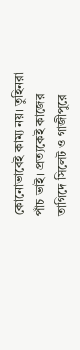কোনোভাবেই কাম্য নয়। তুহিনরা পাঁচ ভাই। প্রত্যকেই কাজের তাগিদে সিলেট ও গাজীপুরে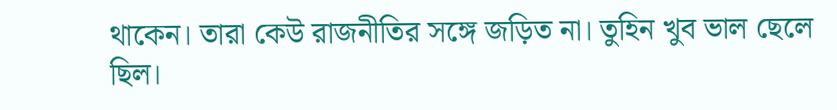থাকেন। তারা কেউ রাজনীতির সঙ্গে জড়িত না। তুহিন খুব ভাল ছেলে ছিল।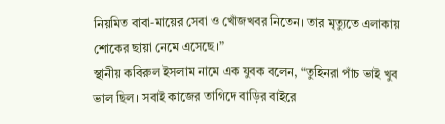নিয়মিত বাবা-মায়ের সেবা ও খোঁজখবর নিতেন। তার মৃত্যুতে এলাকায় শোকের ছায়া নেমে এসেছে।”
স্থানীয় কবিরুল ইসলাম নামে এক যুবক বলেন, “তুহিনরা পাঁচ ভাই খুব ভাল ছিল। সবাই কাজের তাগিদে বাড়ির বাইরে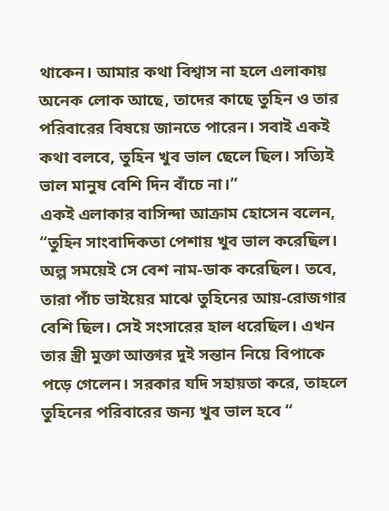থাকেন। আমার কথা বিশ্বাস না হলে এলাকায় অনেক লোক আছে, তাদের কাছে তুহিন ও তার পরিবারের বিষয়ে জানতে পারেন। সবাই একই কথা বলবে, তুহিন খুব ভাল ছেলে ছিল। সত্যিই ভাল মানুষ বেশি দিন বাঁচে না।”
একই এলাকার বাসিন্দা আক্রাম হোসেন বলেন, “তুহিন সাংবাদিকতা পেশায় খুব ভাল করেছিল। অল্প সময়েই সে বেশ নাম-ডাক করেছিল। তবে, তারা পাঁচ ভাইয়ের মাঝে তুহিনের আয়-রোজগার বেশি ছিল। সেই সংসারের হাল ধরেছিল। এখন তার স্ত্রী মুক্তা আক্তার দুই সন্তান নিয়ে বিপাকে পড়ে গেলেন। সরকার যদি সহায়তা করে, তাহলে তুহিনের পরিবারের জন্য খুব ভাল হবে “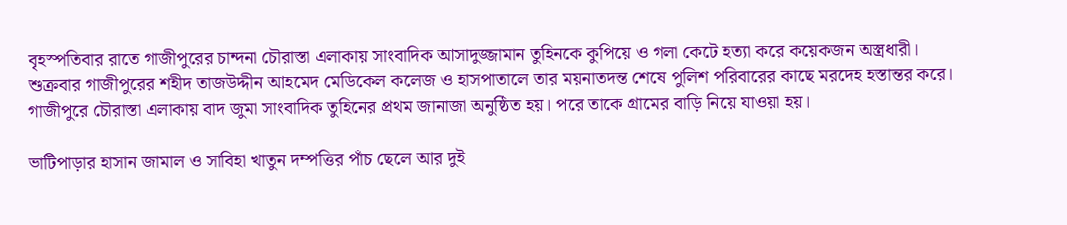বৃহস্পতিবার রাতে গাজীপুরের চান্দনা চৌরাস্তা এলাকায় সাংবাদিক আসাদুজ্জামান তুহিনকে কুপিয়ে ও গলা কেটে হত্যা করে কয়েকজন অস্ত্রধারী।
শুক্রবার গাজীপুরের শহীদ তাজউদ্দীন আহমেদ মেডিকেল কলেজ ও হাসপাতালে তার ময়নাতদন্ত শেষে পুলিশ পরিবারের কাছে মরদেহ হস্তান্তর করে।
গাজীপুরে চৌরাস্তা এলাকায় বাদ জুমা সাংবাদিক তুহিনের প্রথম জানাজা অনুষ্ঠিত হয়। পরে তাকে গ্রামের বাড়ি নিয়ে যাওয়া হয়।

ভাটিপাড়ার হাসান জামাল ও সাবিহা খাতুন দম্পত্তির পাঁচ ছেলে আর দুই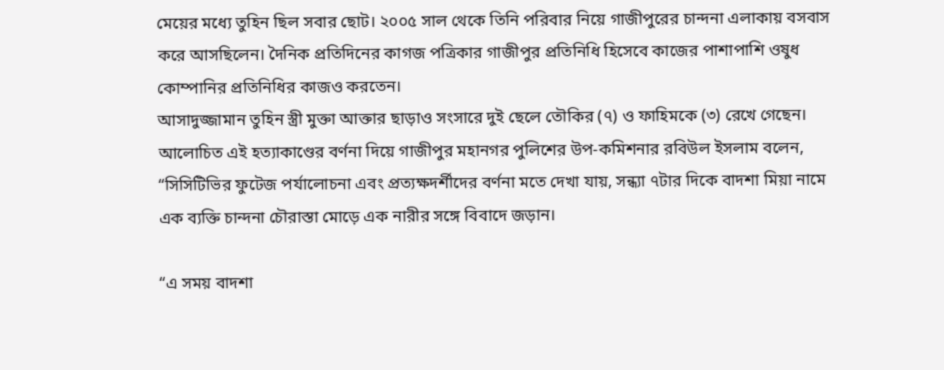মেয়ের মধ্যে তুহিন ছিল সবার ছোট। ২০০৫ সাল থেকে তিনি পরিবার নিয়ে গাজীপুরের চান্দনা এলাকায় বসবাস করে আসছিলেন। দৈনিক প্রতিদিনের কাগজ পত্রিকার গাজীপুর প্রতিনিধি হিসেবে কাজের পাশাপাশি ওষুধ কোম্পানির প্রতিনিধির কাজও করতেন।
আসাদুজ্জামান তুহিন স্ত্রী মুক্তা আক্তার ছাড়াও সংসারে দুই ছেলে তৌকির (৭) ও ফাহিমকে (৩) রেখে গেছেন।
আলোচিত এই হত্যাকাণ্ডের বর্ণনা দিয়ে গাজীপুর মহানগর পুলিশের উপ-কমিশনার রবিউল ইসলাম বলেন, “সিসিটিভির ফুটেজ পর্যালোচনা এবং প্রত্যক্ষদর্শীদের বর্ণনা মতে দেখা যায়, সন্ধ্যা ৭টার দিকে বাদশা মিয়া নামে এক ব্যক্তি চান্দনা চৌরাস্তা মোড়ে এক নারীর সঙ্গে বিবাদে জড়ান।

“এ সময় বাদশা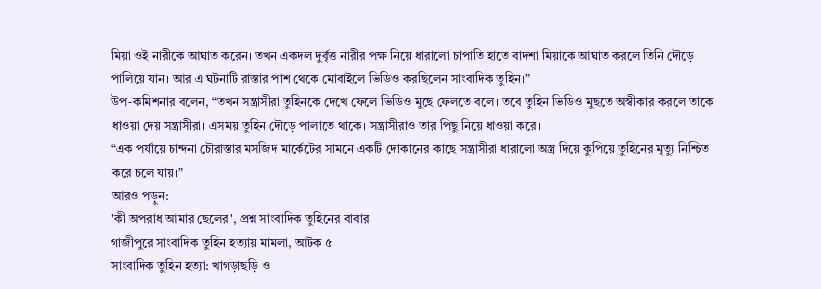মিয়া ওই নারীকে আঘাত করেন। তখন একদল দুর্বৃত্ত নারীর পক্ষ নিয়ে ধারালো চাপাতি হাতে বাদশা মিয়াকে আঘাত করলে তিনি দৌড়ে পালিয়ে যান। আর এ ঘটনাটি রাস্তার পাশ থেকে মোবাইলে ভিডিও করছিলেন সাংবাদিক তুহিন।”
উপ-কমিশনার বলেন, “তখন সন্ত্রাসীরা তুহিনকে দেখে ফেলে ভিডিও মুছে ফেলতে বলে। তবে তুহিন ভিডিও মুছতে অস্বীকার করলে তাকে ধাওয়া দেয় সন্ত্রাসীরা। এসময় তুহিন দৌড়ে পালাতে থাকে। সন্ত্রাসীরাও তার পিছু নিয়ে ধাওয়া করে।
“এক পর্যায়ে চান্দনা চৌরাস্তার মসজিদ মার্কেটের সামনে একটি দোকানের কাছে সন্ত্রাসীরা ধারালো অস্ত্র দিয়ে কুপিয়ে তুহিনের মৃত্যু নিশ্চিত করে চলে যায়।”
আরও পড়ুন:
'কী অপরাধ আমার ছেলের', প্রশ্ন সাংবাদিক তুহিনের বাবার
গাজীপুরে সাংবাদিক তুহিন হত্যায় মামলা, আটক ৫
সাংবাদিক তুহিন হত্যা: খাগড়াছড়ি ও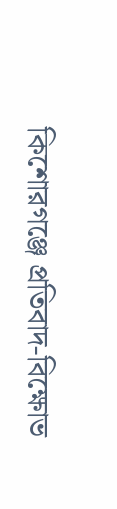কিশোরগঞ্জে প্রতিবাদ-বিক্ষোভ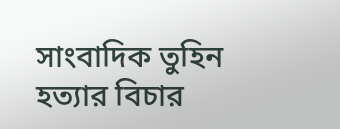সাংবাদিক তুহিন হত্যার বিচার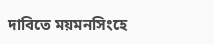দাবিতে ময়মনসিংহে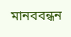মানববন্ধন